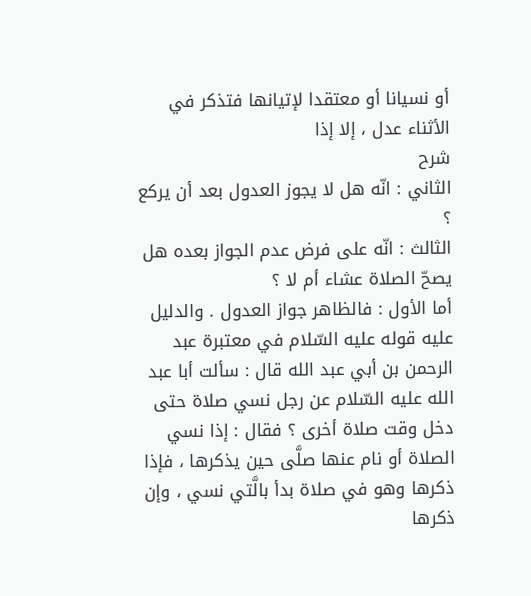أو نسيانا أو معتقدا لإتيانها فتذكر في الأثناء عدل ، إلا إذا
شرح
الثاني : انّه هل لا يجوز العدول بعد أن يركع ؟
الثالث : انّه على فرض عدم الجواز بعده هل يصحّ الصلاة عشاء أم لا ؟
أما الأول : فالظاهر جواز العدول . والدليل عليه قوله عليه السّلام في معتبرة عبد الرحمن بن أبي عبد الله قال : سألت أبا عبد الله عليه السّلام عن رجل نسي صلاة حتى دخل وقت صلاة أخرى ؟ فقال : إذا نسي الصلاة أو نام عنها صلَّى حين يذكرها ، فإذا ذكرها وهو في صلاة بدأ بالَّتي نسي ، وإن ذكرها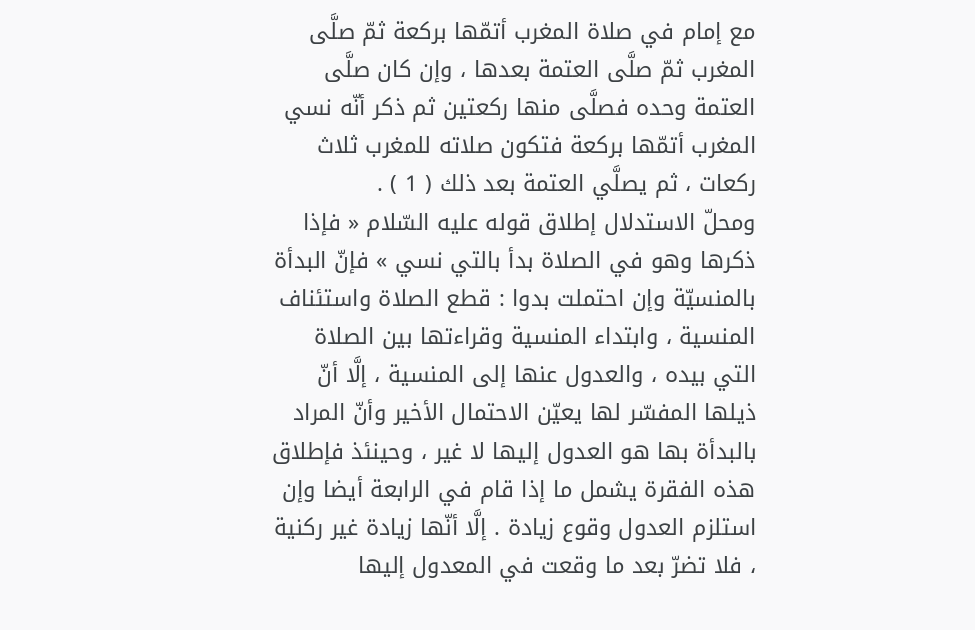مع إمام في صلاة المغرب أتمّها بركعة ثمّ صلَّى المغرب ثمّ صلَّى العتمة بعدها ، وإن كان صلَّى العتمة وحده فصلَّى منها ركعتين ثم ذكر أنّه نسي المغرب أتمّها بركعة فتكون صلاته للمغرب ثلاث ركعات ، ثم يصلَّي العتمة بعد ذلك ( 1 ) .
ومحلّ الاستدلال إطلاق قوله عليه السّلام « فإذا ذكرها وهو في الصلاة بدأ بالتي نسي » فإنّ البدأة بالمنسيّة وإن احتملت بدوا : قطع الصلاة واستئناف المنسية ، وابتداء المنسية وقراءتها بين الصلاة التي بيده ، والعدول عنها إلى المنسية ، إلَّا أنّ ذيلها المفسّر لها يعيّن الاحتمال الأخير وأنّ المراد بالبدأة بها هو العدول إليها لا غير ، وحينئذ فإطلاق هذه الفقرة يشمل ما إذا قام في الرابعة أيضا وإن استلزم العدول وقوع زيادة . إلَّا أنّها زيادة غير ركنية ، فلا تضرّ بعد ما وقعت في المعدول إليها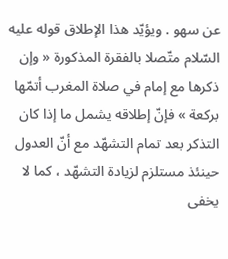عن سهو . ويؤيّد هذا الإطلاق قوله عليه السّلام متّصلا بالفقرة المذكورة « وإن ذكرها مع إمام في صلاة المغرب أتمّها بركعة » فإنّ إطلاقه يشمل ما إذا كان التذكر بعد تمام التشهّد مع أنّ العدول حينئذ مستلزم لزيادة التشهّد ، كما لا يخفى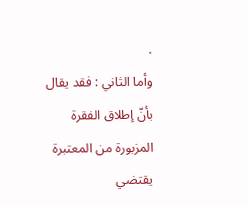.
وأما الثاني : فقد يقال بأنّ إطلاق الفقرة المزبورة من المعتبرة يقتضي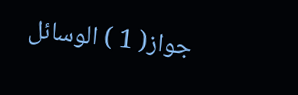جواز( 1 ) الوسائل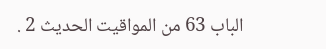الباب 63 من المواقيت الحديث 2 .